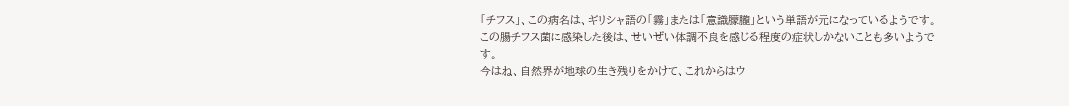「チフス」、この病名は、ギリシャ語の「霧」または「意識朦朧」という単語が元になっているようです。
この腸チフス菌に感染した後は、せいぜい体調不良を感じる程度の症状しかないことも多いようです。
今はね、自然界が地球の生き残りをかけて、これからはウ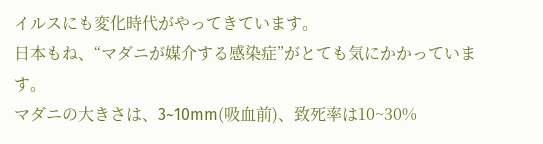イルスにも変化時代がやってきています。
日本もね、“マダニが媒介する感染症”がとても気にかかっています。
マダニの大きさは、3~10mm(吸血前)、致死率は10~30%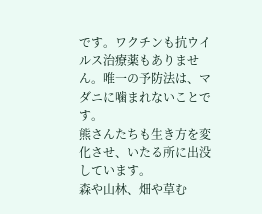です。ワクチンも抗ウイルス治療薬もありません。唯一の予防法は、マダニに噛まれないことです。
熊さんたちも生き方を変化させ、いたる所に出没しています。
森や山林、畑や草む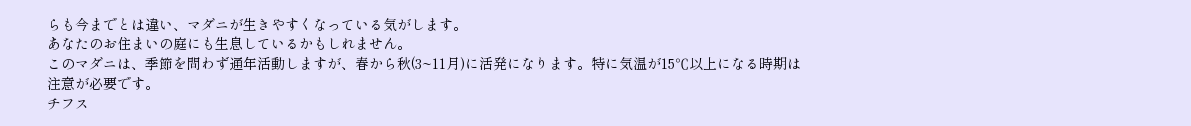らも今までとは違い、マダニが生きやすくなっている気がします。
あなたのお住まいの庭にも生息しているかもしれません。
このマダニは、季節を問わず通年活動しますが、春から秋(3~11月)に活発になります。特に気温が15℃以上になる時期は注意が必要です。
チフス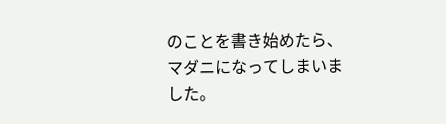のことを書き始めたら、マダニになってしまいました。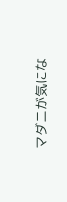マダニが気にな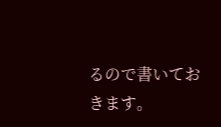るので書いておきます。